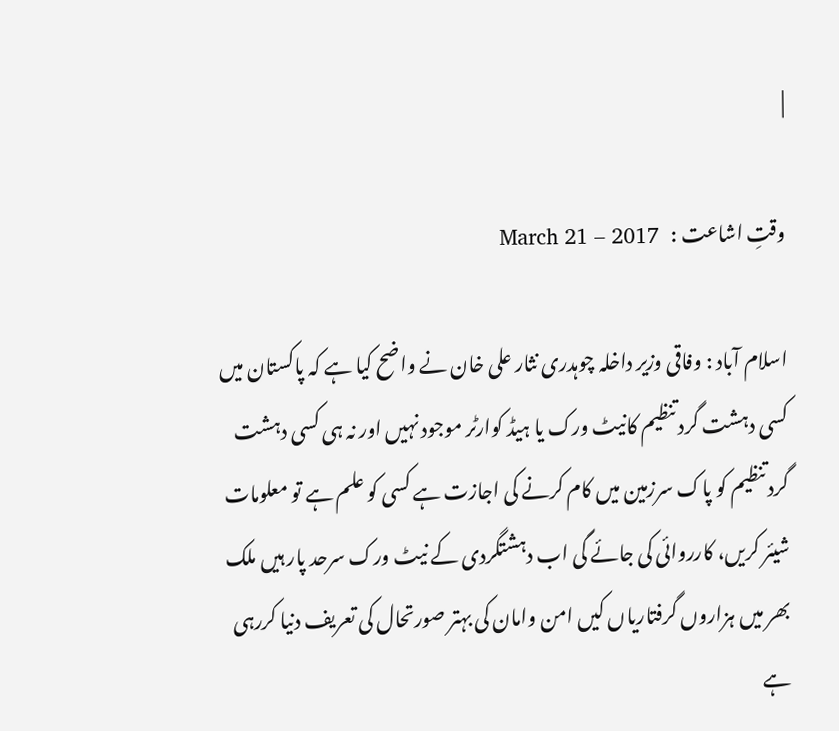|

وقتِ اشاعت :   March 21 – 2017

اسلام آباد : وفاقی وزیر داخلہ چوہدری نثار علی خان نے واضح کیا ہے کہ پاکستان میں کسی دہشت گرد تنظیم کانیٹ ورک یا ہیڈ کوارٹر موجود نہیں اور نہ ہی کسی دہشت گرد تنظیم کو پاک سرزمین میں کام کرنے کی اجازت ہے کسی کو علم ہے تو معلومات شیئر کریں، کارروائی کی جائے گی اب دہشتگردی کے نیٹ ورک سرحد پار ہیں ملک بھر میں ہزاروں گرفتاریاں کیں امن وامان کی بہتر صورتحال کی تعریف دنیا کررہی ہے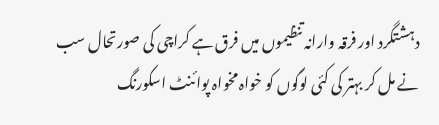دہشتگرد اور فرقہ وارانہ تنظیموں میں فرق ہے کراچی کی صورتحال سب نے مل کر بہتر کی کئی لوگوں کو خواہ مخواہ پوائنٹ اسکورنگ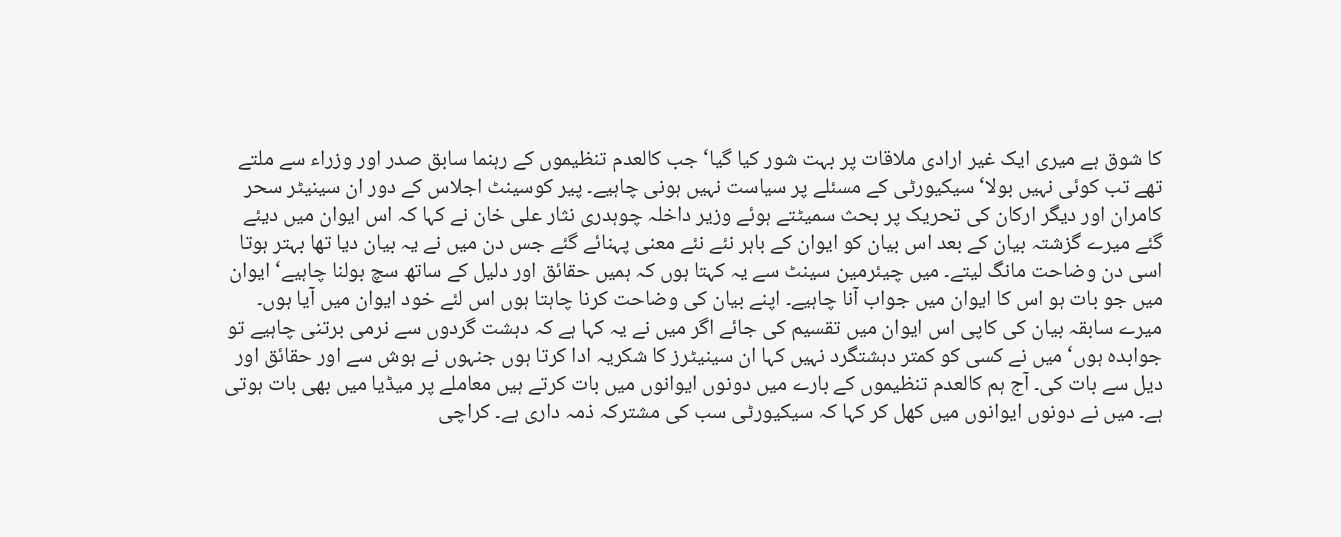کا شوق ہے میری ایک غیر ارادی ملاقات پر بہت شور کیا گیا‘ جب کالعدم تنظیموں کے رہنما سابق صدر اور وزراء سے ملتے تھے تب کوئی نہیں بولا‘ سیکیورٹی کے مسئلے پر سیاست نہیں ہونی چاہیے۔ پیر کوسینٹ اجلاس کے دور ان سینیٹر سحر کامران اور دیگر ارکان کی تحریک پر بحث سمیٹتے ہوئے وزیر داخلہ چوہدری نثار علی خان نے کہا کہ اس ایوان میں دیئے گئے میرے گزشتہ بیان کے بعد اس بیان کو ایوان کے باہر نئے نئے معنی پہنائے گئے جس دن میں نے یہ بیان دیا تھا بہتر ہوتا اسی دن وضاحت مانگ لیتے۔ میں چیئرمین سینٹ سے یہ کہتا ہوں کہ ہمیں حقائق اور دلیل کے ساتھ سچ بولنا چاہیے‘ ایوان میں جو بات ہو اس کا ایوان میں جواب آنا چاہیے۔ اپنے بیان کی وضاحت کرنا چاہتا ہوں اس لئے خود ایوان میں آیا ہوں۔ میرے سابقہ بیان کی کاپی اس ایوان میں تقسیم کی جائے اگر میں نے یہ کہا ہے کہ دہشت گردوں سے نرمی برتنی چاہیے تو جوابدہ ہوں‘ میں نے کسی کو کمتر دہشتگرد نہیں کہا ان سینیٹرز کا شکریہ ادا کرتا ہوں جنہوں نے ہوش سے اور حقائق اور دیل سے بات کی۔ آج ہم کالعدم تنظیموں کے بارے میں دونوں ایوانوں میں بات کرتے ہیں معاملے پر میڈیا میں بھی بات ہوتی ہے۔ میں نے دونوں ایوانوں میں کھل کر کہا کہ سیکیورٹی سب کی مشترکہ ذمہ داری ہے۔ کراچی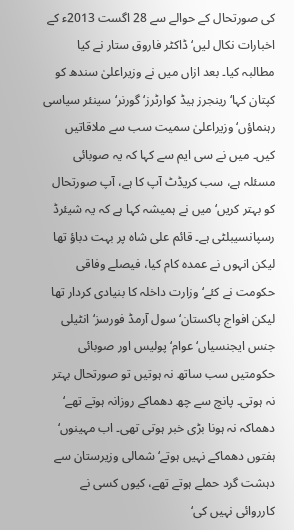کی صورتحال کے حوالے سے 28 اگست 2013ء کے اخبارات نکال لیں‘ ڈاکٹر فاروق ستار نے کیا مطالبہ کیا۔ بعد ازاں میں نے وزیراعلیٰ سندھ کو کپتان کہا‘ رینجرز ہیڈ کوارٹرز‘ گورنر‘ سینئر سیاسی رہنماؤں‘ وزیراعلیٰ سمیت سب سے ملاقاتیں کیں۔ میں نے سی ایم سے کہا کہ یہ صوبائی مسئلہ ہے، سب کریڈٹ آپ کا ہے، آپ صورتحال کو بہتر کریں‘ میں نے ہمیشہ کہا ہے کہ یہ شیئرڈ رسپانسیبلٹی ہے۔ قائم علی شاہ پر بہت دباؤ تھا لیکن انہوں نے عمدہ کام کیا، فیصلے وفاقی حکومت نے کئے‘ وزارت داخلہ کا بنیادی کردار تھا لیکن افواج پاکستان‘ سول آرمڈ فورسز‘ انٹیلی جنس ایجنسیاں‘ عوام‘ پولیس اور صوبائی حکومتیں سب ساتھ نہ ہوتیں تو صورتحال بہتر نہ ہوتی۔ پانچ سے چھ دھماکے روزانہ ہوتے تھے‘ دھماکہ نہ ہونا بڑی خبر ہوتی تھی۔ اب مہینوں‘ ہفتوں دھماکے نہیں ہوتے‘ شمالی وزیرستان سے دہشت گرد حملے ہوتے تھے، کیوں کسی نے کارروائی نہیں کی‘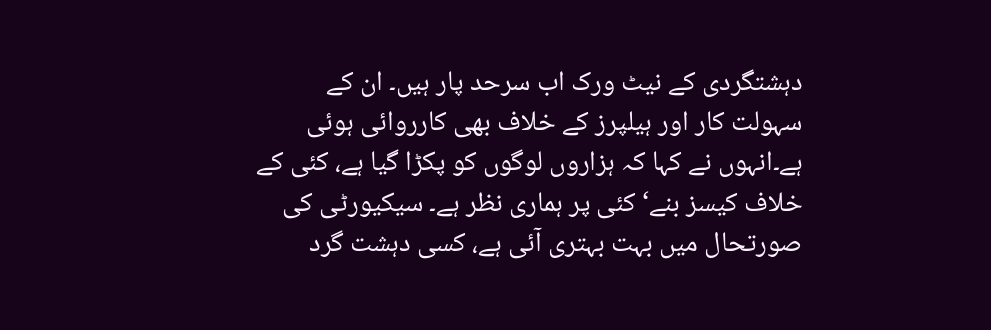دہشتگردی کے نیٹ ورک اب سرحد پار ہیں۔ ان کے سہولت کار اور ہیلپرز کے خلاف بھی کارروائی ہوئی ہے۔انہوں نے کہا کہ ہزاروں لوگوں کو پکڑا گیا ہے، کئی کے خلاف کیسز بنے‘ کئی پر ہماری نظر ہے۔ سیکیورٹی کی صورتحال میں بہت بہتری آئی ہے، کسی دہشت گرد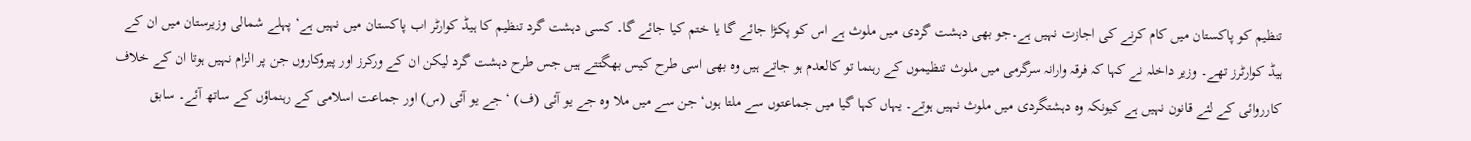تنظیم کو پاکستان میں کام کرنے کی اجازت نہیں ہے۔جو بھی دہشت گردی میں ملوث ہے اس کو پکڑا جائے گا یا ختم کیا جائے گا۔ کسی دہشت گرد تنظیم کا ہیڈ کوارٹر اب پاکستان میں نہیں ہے‘ پہلے شمالی وزیرستان میں ان کے ہیڈ کوارٹرز تھے۔ وزیر داخلہ نے کہا کہ فرقہ وارانہ سرگرمی میں ملوث تنظیموں کے رہنما تو کالعدم ہو جاتے ہیں وہ بھی اسی طرح کیس بھگتتے ہیں جس طرح دہشت گرد لیکن ان کے ورکرز اور پیروکاروں جن پر الزام نہیں ہوتا ان کے خلاف کارروائی کے لئے قانون نہیں ہے کیونکہ وہ دہشتگردی میں ملوث نہیں ہوتے۔ یہاں کہا گیا میں جماعتوں سے ملتا ہوں‘ جن سے میں ملا وہ جے یو آئی (ف) ‘ جے یو آئی (س) اور جماعت اسلامی کے رہنماؤں کے ساتھ آئے۔ سابق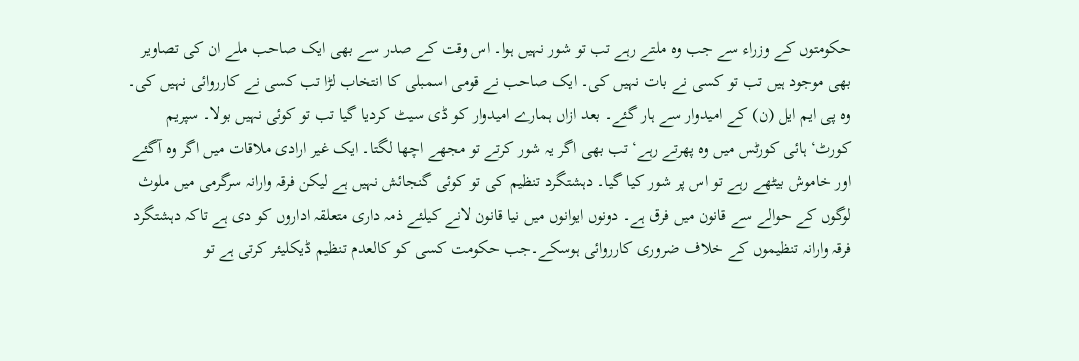حکومتوں کے وزراء سے جب وہ ملتے رہے تب تو شور نہیں ہوا۔ اس وقت کے صدر سے بھی ایک صاحب ملے ان کی تصاویر بھی موجود ہیں تب تو کسی نے بات نہیں کی۔ ایک صاحب نے قومی اسمبلی کا انتخاب لڑا تب کسی نے کارروائی نہیں کی۔ وہ پی ایم ایل (ن) کے امیدوار سے ہار گئے۔ بعد ازاں ہمارے امیدوار کو ڈی سیٹ کردیا گیا تب تو کوئی نہیں بولا۔ سپریم کورٹ‘ ہائی کورٹس میں وہ پھرتے رہے‘ تب بھی اگر یہ شور کرتے تو مجھے اچھا لگتا۔ ایک غیر ارادی ملاقات میں اگر وہ آگئے اور خاموش بیٹھے رہے تو اس پر شور کیا گیا۔ دہشتگرد تنظیم کی تو کوئی گنجائش نہیں ہے لیکن فرقہ وارانہ سرگرمی میں ملوث لوگوں کے حوالے سے قانون میں فرق ہے۔ دونوں ایوانوں میں نیا قانون لانے کیلئے ذمہ داری متعلقہ اداروں کو دی ہے تاکہ دہشتگرد فرقہ وارانہ تنظیموں کے خلاف ضروری کارروائی ہوسکے۔جب حکومت کسی کو کالعدم تنظیم ڈیکلیئر کرتی ہے تو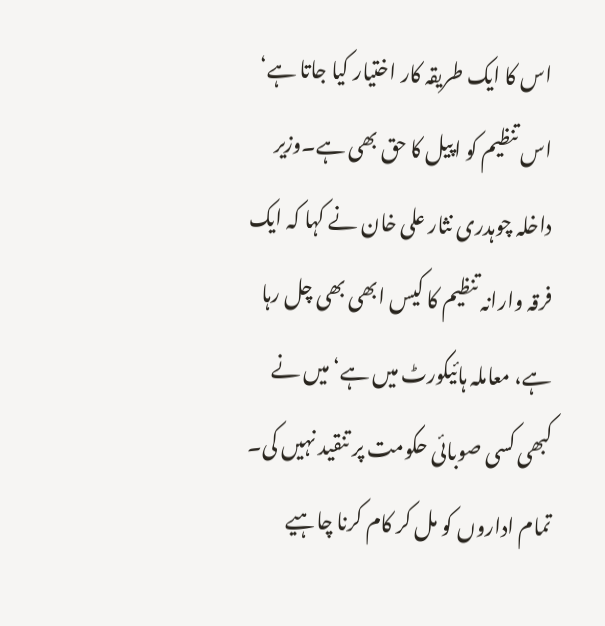اس کا ایک طریقہ کار اختیار کیا جاتا ہے‘ اس تنظیم کو اپیل کا حق بھی ہے۔وزیر داخلہ چوہدری نثار علی خان نے کہا کہ ایک فرقہ وارانہ تنظیم کا کیس ابھی بھی چل رہا ہے، معاملہ ہائیکورٹ میں ہے‘ میں نے کبھی کسی صوبائی حکومت پر تنقید نہیں کی۔ تمام اداروں کو مل کر کام کرنا چاہیے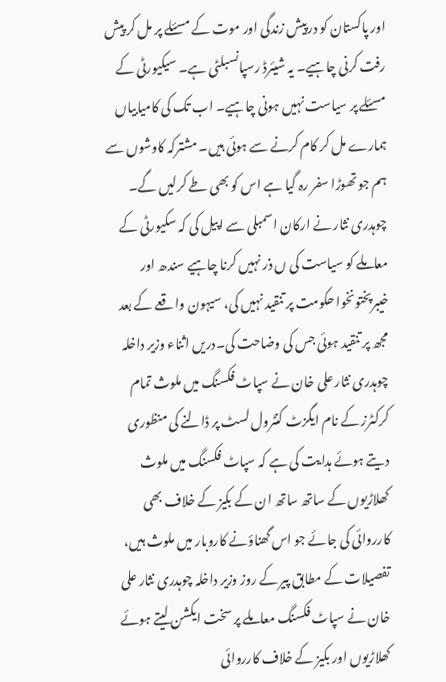اور پاکستان کو درپیش زندگی اور موت کے مسئلے پر مل کر پیش رفت کرنی چاہیے۔ یہ شیئرڈ رسپانسبلٹی ہے۔ سیکیورٹی کے مسئلے پر سیاست نہیں ہونی چاہیے۔ اب تک کی کامیابیاں ہمارے مل کر کام کرنے سے ہوئی ہیں۔ مشترکہ کاوشوں سے ہم جو تھوڑا سفر رہ گیا ہے اس کو بھی طے کرلیں گے۔ چوہدری نثار نے ارکان اسمبلی سے اپیل کی کہ سکیورٹی کے معاملے کو سیاست کی ں ذر نہیں کرنا چاہیے سندھ اور خیبرپختونخوا حکومت پر تنقید نہیں کی، سیہون واقعے کے بعد مجھ پر تنقید ہوئی جس کی وضاحت کی۔دریں اثناء وزیر داخلہ چوہدری نثار علی خان نے سپاٹ فکسنگ میں ملوث تمام کرکٹرز کے نام ایگزٹ کنٹرول لسٹ پر ڈالنے کی منظوری دیتے ہوئے ہدایت کی ہے کہ سپاٹ فکسنگ میں ملوث کھلاڑیوں کے ساتھ ساتھ ان کے بکیز کے خلاف بھی کارروائی کی جائے جو اس گھناؤنے کاروبار میں ملوث ہیں، تفصیلات کے مطابق پیر کے روز وزیر داخلہ چوہدری نثار علی خان نے سپاٹ فکسنگ معاملے پر سخت ایکشن لیتے ہوئے کھلاڑیوں اور بکیز کے خلاف کارروائی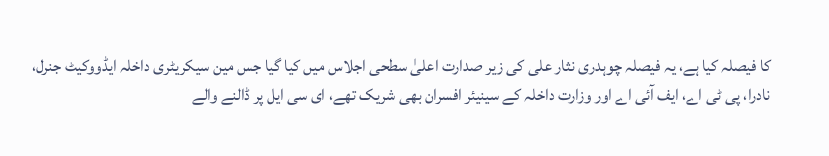کا فیصلہ کیا ہے، یہ فیصلہ چوہدری نثار علی کی زیر صدارت اعلیٰ سطحی اجلاس میں کیا گیا جس مین سیکریٹری داخلہ ایڈووکیٹ جنرل، نادرا، پی ٹی اے، ایف آئی اے اور وزارت داخلہ کے سینیئر افسران بھی شریک تھے، ای سی ایل پر ڈالنے والے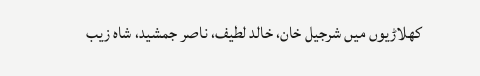کھلاڑیوں میں شرجیل خان، خالد لطیف، ناصر جمشید، شاہ زیب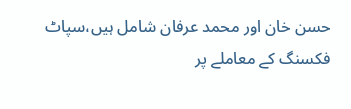حسن خان اور محمد عرفان شامل ہیں،سپاٹ فکسنگ کے معاملے پر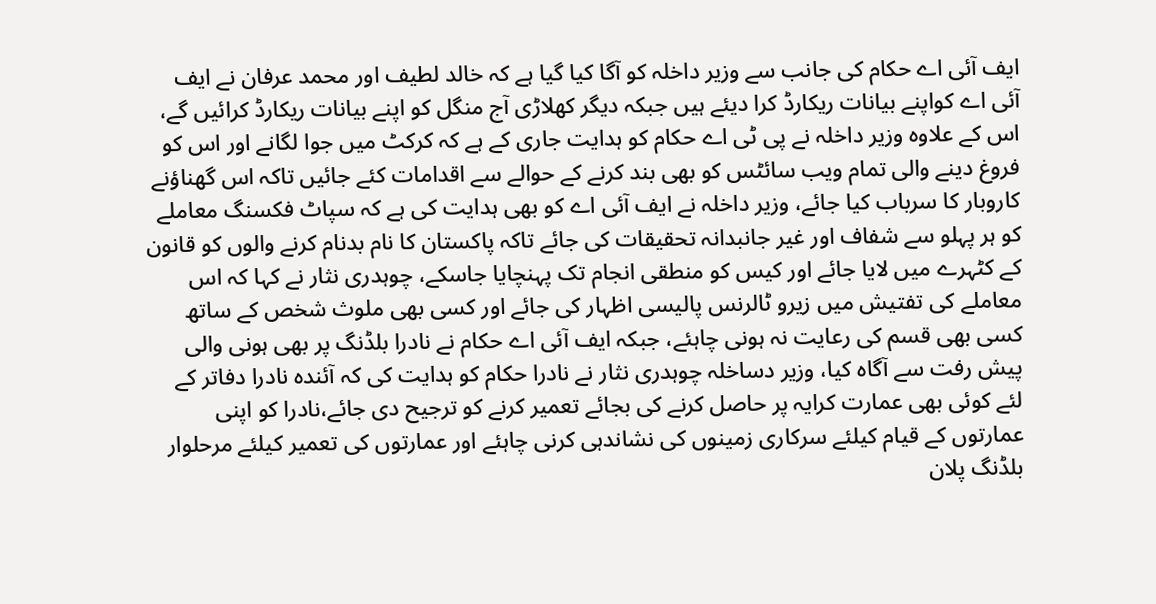ایف آئی اے حکام کی جانب سے وزیر داخلہ کو آگا کیا گیا ہے کہ خالد لطیف اور محمد عرفان نے ایف آئی اے کواپنے بیانات ریکارڈ کرا دیئے ہیں جبکہ دیگر کھلاڑی آج منگل کو اپنے بیانات ریکارڈ کرائیں گے، اس کے علاوہ وزیر داخلہ نے پی ٹی اے حکام کو ہدایت جاری کے ہے کہ کرکٹ میں جوا لگانے اور اس کو فروغ دینے والی تمام ویب سائٹس کو بھی بند کرنے کے حوالے سے اقدامات کئے جائیں تاکہ اس گھناؤنے کاروبار کا سرباب کیا جائے، وزیر داخلہ نے ایف آئی اے کو بھی ہدایت کی ہے کہ سپاٹ فکسنگ معاملے کو ہر پہلو سے شفاف اور غیر جانبدانہ تحقیقات کی جائے تاکہ پاکستان کا نام بدنام کرنے والوں کو قانون کے کٹہرے میں لایا جائے اور کیس کو منطقی انجام تک پہنچایا جاسکے، چوہدری نثار نے کہا کہ اس معاملے کی تفتیش میں زیرو ٹالرنس پالیسی اظہار کی جائے اور کسی بھی ملوث شخص کے ساتھ کسی بھی قسم کی رعایت نہ ہونی چاہئے، جبکہ ایف آئی اے حکام نے نادرا بلڈنگ پر بھی ہونی والی پیش رفت سے آگاہ کیا، وزیر دساخلہ چوہدری نثار نے نادرا حکام کو ہدایت کی کہ آئندہ نادرا دفاتر کے لئے کوئی بھی عمارت کرایہ پر حاصل کرنے کی بجائے تعمیر کرنے کو ترجیح دی جائے،نادرا کو اپنی عمارتوں کے قیام کیلئے سرکاری زمینوں کی نشاندہی کرنی چاہئے اور عمارتوں کی تعمیر کیلئے مرحلوار بلڈنگ پلان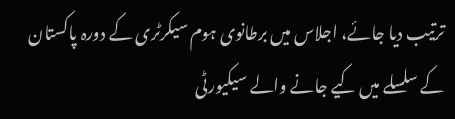ترتیب دیا جائے، اجلاس میں برطانوی ہوم سیکرٹری کے دورہ پاکستان کے سلسلے میں کیے جانے والے سیکیورٹی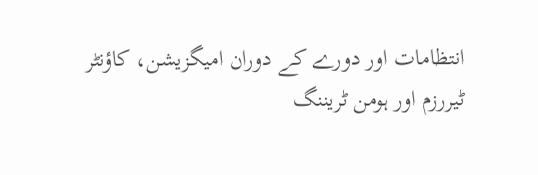انتظامات اور دورے کے دوران امیگزیشن، کاؤنٹر ٹیررزم اور ہومن ٹریننگ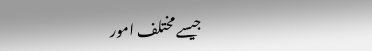جیسے مختلف امور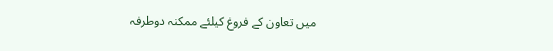میں تعاون کے فروغ کیلئے ممکنہ دوطرفہ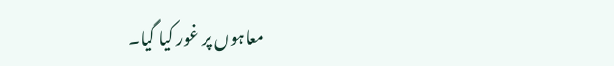معاہوں پر غور کیا گیا۔